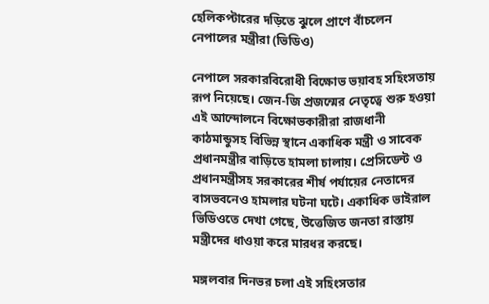হেলিকপ্টারের দড়িতে ঝুলে প্রাণে বাঁচলেন নেপালের মন্ত্রীরা (ভিডিও)

নেপালে সরকারবিরোধী বিক্ষোভ ভয়াবহ সহিংসতায় রূপ নিয়েছে। জেন-জি প্রজন্মের নেতৃত্বে শুরু হওয়া এই আন্দোলনে বিক্ষোভকারীরা রাজধানী কাঠমান্ডুসহ বিভিন্ন স্থানে একাধিক মন্ত্রী ও সাবেক প্রধানমন্ত্রীর বাড়িতে হামলা চালায়। প্রেসিডেন্ট ও প্রধানমন্ত্রীসহ সরকারের শীর্ষ পর্যায়ের নেতাদের বাসভবনেও হামলার ঘটনা ঘটে। একাধিক ভাইরাল ভিডিওতে দেখা গেছে, উত্তেজিত জনতা রাস্তায় মন্ত্রীদের ধাওয়া করে মারধর করছে।

মঙ্গলবার দিনভর চলা এই সহিংসতার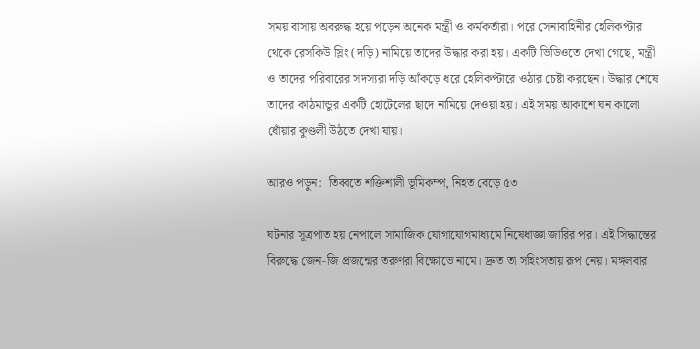সময় বাসায় অবরুদ্ধ হয়ে পড়েন অনেক মন্ত্রী ও কর্মকর্তারা। পরে সেনাবাহিনীর হেলিকপ্টার থেকে রেসকিউ স্লিং (দড়ি) নামিয়ে তাদের উদ্ধার করা হয়। একটি ভিডিওতে দেখা গেছে, মন্ত্রী ও তাদের পরিবারের সদস্যরা দড়ি আঁকড়ে ধরে হেলিকপ্টারে ওঠার চেষ্টা করছেন। উদ্ধার শেষে তাদের কাঠমান্ডুর একটি হোটেলের ছাদে নামিয়ে দেওয়া হয়। এই সময় আকাশে ঘন কালো ধোঁয়ার কুণ্ডলী উঠতে দেখা যায়।

আরও পড়ুন:  তিব্বতে শক্তিশালী ভূমিকম্প, নিহত বেড়ে ৫৩

ঘটনার সূত্রপাত হয় নেপালে সামাজিক যোগাযোগমাধ্যমে নিষেধাজ্ঞা জারির পর। এই সিদ্ধান্তের বিরুদ্ধে জেন-জি প্রজন্মের তরুণরা বিক্ষোভে নামে। দ্রুত তা সহিংসতায় রূপ নেয়। মঙ্গলবার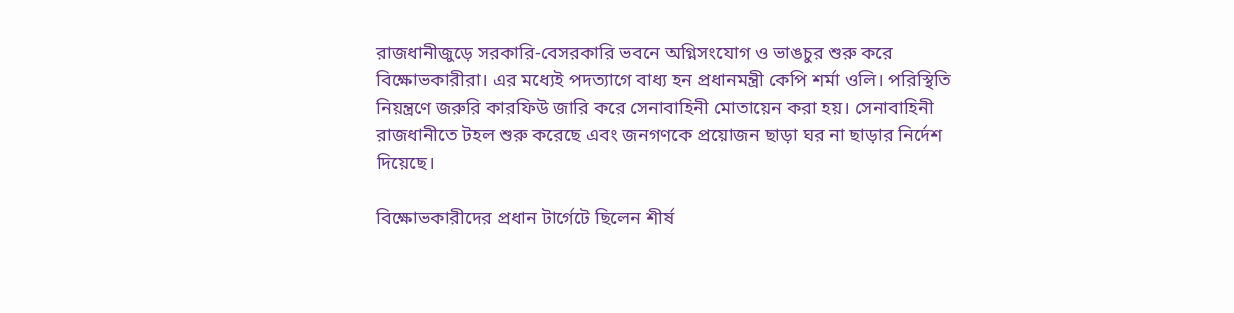রাজধানীজুড়ে সরকারি-বেসরকারি ভবনে অগ্নিসংযোগ ও ভাঙচুর শুরু করে বিক্ষোভকারীরা। এর মধ্যেই পদত্যাগে বাধ্য হন প্রধানমন্ত্রী কেপি শর্মা ওলি। পরিস্থিতি নিয়ন্ত্রণে জরুরি কারফিউ জারি করে সেনাবাহিনী মোতায়েন করা হয়। সেনাবাহিনী রাজধানীতে টহল শুরু করেছে এবং জনগণকে প্রয়োজন ছাড়া ঘর না ছাড়ার নির্দেশ দিয়েছে।

বিক্ষোভকারীদের প্রধান টার্গেটে ছিলেন শীর্ষ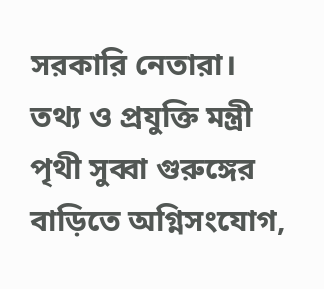সরকারি নেতারা। তথ্য ও প্রযুক্তি মন্ত্রী পৃথী সুব্বা গুরুঙ্গের বাড়িতে অগ্নিসংযোগ,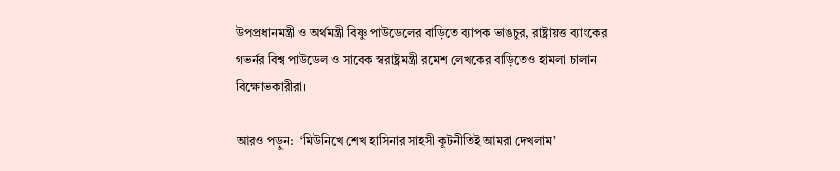উপপ্রধানমন্ত্রী ও অর্থমন্ত্রী বিষ্ণু পাউডেলের বাড়িতে ব্যাপক ভাঙচুর, রাষ্ট্রায়ত্ত ব্যাংকের গভর্নর বিশ্ব পাউডেল ও সাবেক স্বরাষ্ট্রমন্ত্রী রমেশ লেখকের বাড়িতেও হামলা চালান বিক্ষোভকারীরা।

আরও পড়ুন:  ‘মিউনিখে শেখ হাসিনার সাহসী কূটনীতিই আমরা দেখলাম’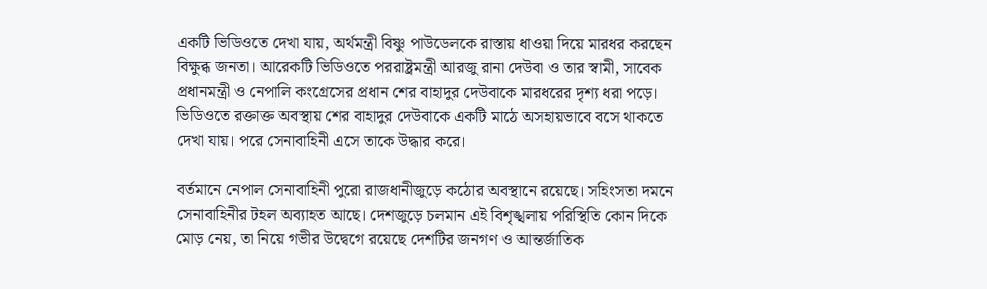একটি ভিডিওতে দেখা যায়, অর্থমন্ত্রী বিষ্ণু পাউডেলকে রাস্তায় ধাওয়া দিয়ে মারধর করছেন বিক্ষুব্ধ জনতা। আরেকটি ভিডিওতে পররাষ্ট্রমন্ত্রী আরজু রানা দেউবা ও তার স্বামী, সাবেক প্রধানমন্ত্রী ও নেপালি কংগ্রেসের প্রধান শের বাহাদুর দেউবাকে মারধরের দৃশ্য ধরা পড়ে। ভিডিওতে রক্তাক্ত অবস্থায় শের বাহাদুর দেউবাকে একটি মাঠে অসহায়ভাবে বসে থাকতে দেখা যায়। পরে সেনাবাহিনী এসে তাকে উদ্ধার করে।

বর্তমানে নেপাল সেনাবাহিনী পুরো রাজধানীজুড়ে কঠোর অবস্থানে রয়েছে। সহিংসতা দমনে সেনাবাহিনীর টহল অব্যাহত আছে। দেশজুড়ে চলমান এই বিশৃঙ্খলায় পরিস্থিতি কোন দিকে মোড় নেয়, তা নিয়ে গভীর উদ্বেগে রয়েছে দেশটির জনগণ ও আন্তর্জাতিক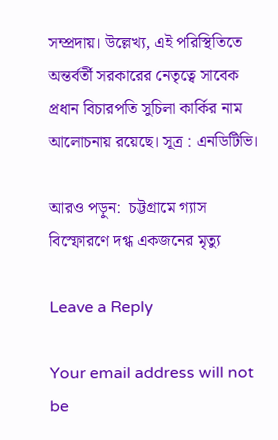সম্প্রদায়। উল্লেখ্য, এই পরিস্থিতিতে অন্তর্বর্তী সরকারের নেতৃত্বে সাবেক প্রধান বিচারপতি সুচিলা কার্কির নাম আলোচনায় রয়েছে। সূত্র : এনডিটিভি।

আরও পড়ুন:  চট্টগ্রামে গ্যাস বিস্ফোরণে দগ্ধ একজনের মৃত্যু

Leave a Reply

Your email address will not be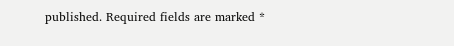published. Required fields are marked *